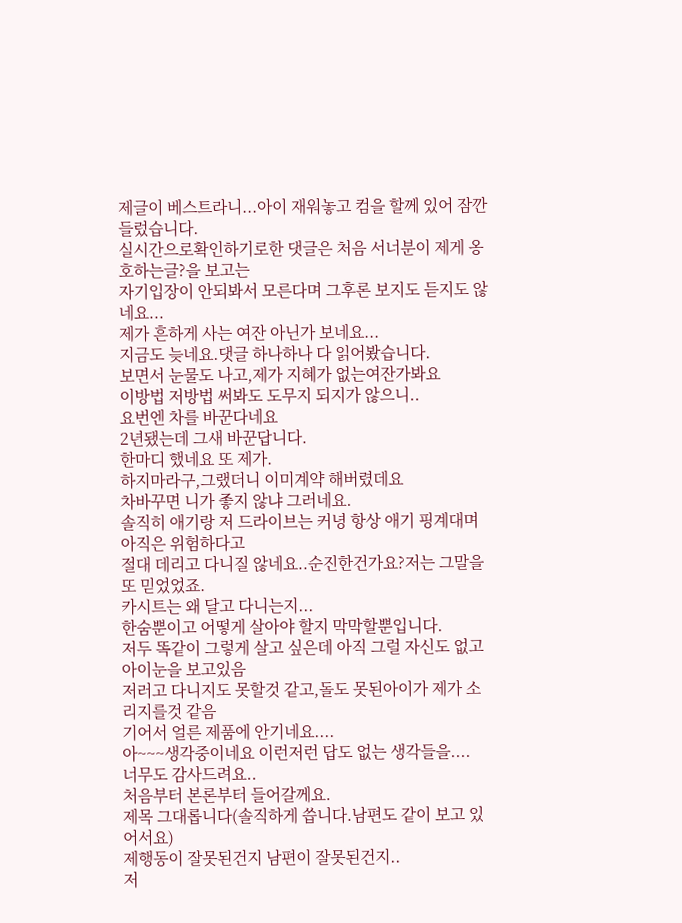제글이 베스트라니...아이 재워놓고 컴을 할께 있어 잠깐들렀습니다.
실시간으로확인하기로한 댓글은 처음 서너분이 제게 옹호하는글?을 보고는
자기입장이 안되봐서 모른다며 그후론 보지도 듣지도 않네요...
제가 흔하게 사는 여잔 아닌가 보네요...
지금도 늦네요.댓글 하나하나 다 읽어봤습니다.
보면서 눈물도 나고,제가 지혜가 없는여잔가봐요
이방법 저방법 써봐도 도무지 되지가 않으니..
요번엔 차를 바꾼다네요
2년됐는데 그새 바꾼답니다.
한마디 했네요 또 제가.
하지마라구,그랬더니 이미계약 해버렸데요
차바꾸면 니가 좋지 않냐 그러네요.
솔직히 애기랑 저 드라이브는 커녕 항상 애기 핑계대며 아직은 위험하다고
절대 데리고 다니질 않네요..순진한건가요?저는 그말을 또 믿었었죠.
카시트는 왜 달고 다니는지...
한숨뿐이고 어떻게 살아야 할지 막막할뿐입니다.
저두 똑같이 그렇게 살고 싶은데 아직 그럴 자신도 없고 아이눈을 보고있음
저러고 다니지도 못할것 같고,돌도 못된아이가 제가 소리지를것 같음
기어서 얼른 제품에 안기네요....
아~~~생각중이네요 이런저런 답도 없는 생각들을....
너무도 감사드려요..
처음부터 본론부터 들어갈께요.
제목 그대롭니다(솔직하게 씁니다.남편도 같이 보고 있어서요)
제행동이 잘못된건지 남편이 잘못된건지..
저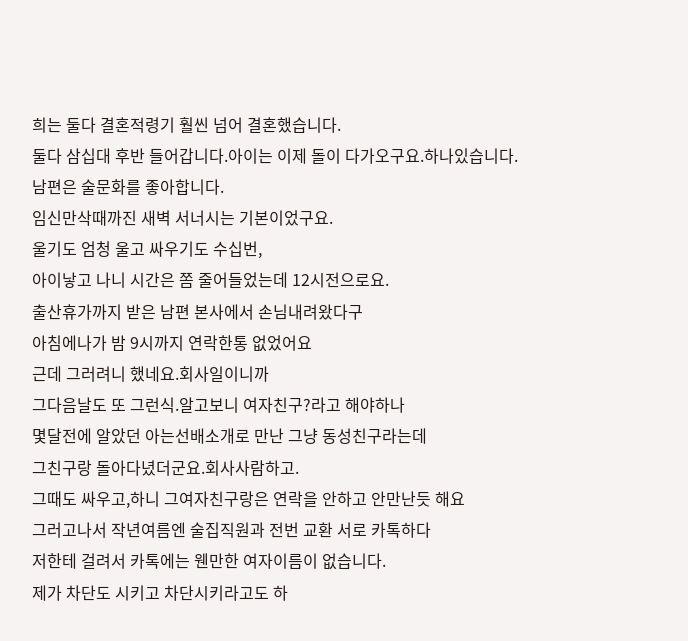희는 둘다 결혼적령기 훨씬 넘어 결혼했습니다.
둘다 삼십대 후반 들어갑니다.아이는 이제 돌이 다가오구요.하나있습니다.
남편은 술문화를 좋아합니다.
임신만삭때까진 새벽 서너시는 기본이었구요.
울기도 엄청 울고 싸우기도 수십번,
아이낳고 나니 시간은 쫌 줄어들었는데 12시전으로요.
출산휴가까지 받은 남편 본사에서 손님내려왔다구
아침에나가 밤 9시까지 연락한통 없었어요
근데 그러려니 했네요.회사일이니까
그다음날도 또 그런식.알고보니 여자친구?라고 해야하나
몇달전에 알았던 아는선배소개로 만난 그냥 동성친구라는데
그친구랑 돌아다녔더군요.회사사람하고.
그때도 싸우고,하니 그여자친구랑은 연락을 안하고 안만난듯 해요
그러고나서 작년여름엔 술집직원과 전번 교환 서로 카톡하다
저한테 걸려서 카톡에는 웬만한 여자이름이 없습니다.
제가 차단도 시키고 차단시키라고도 하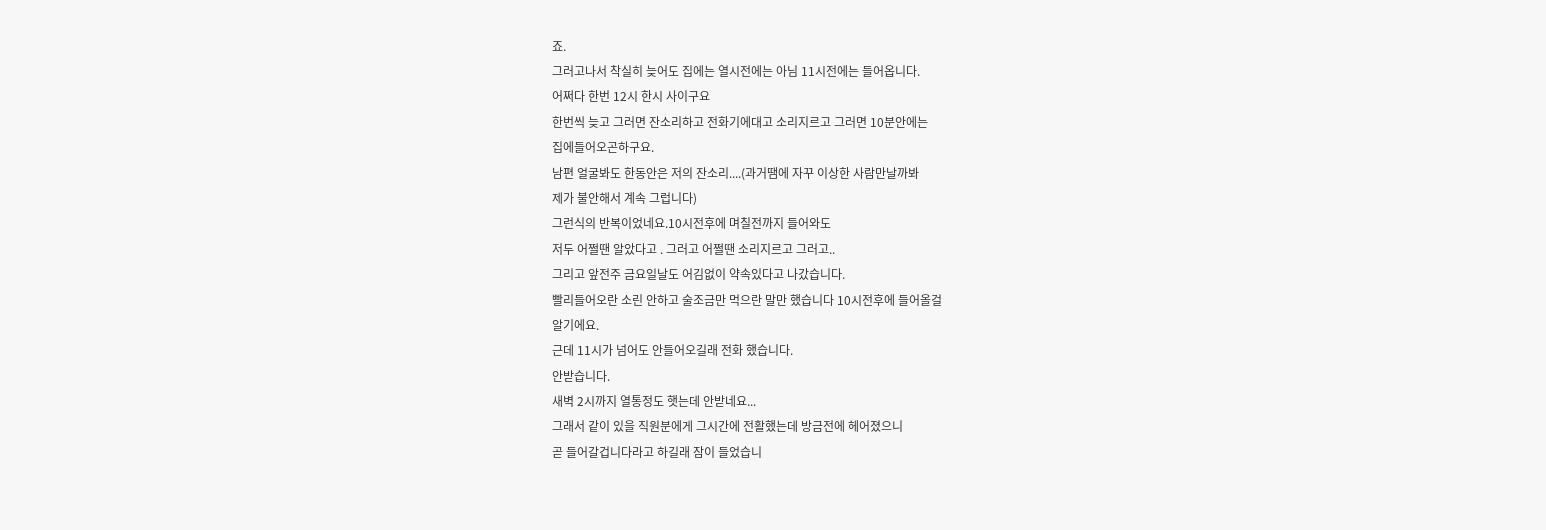죠.
그러고나서 착실히 늦어도 집에는 열시전에는 아님 11시전에는 들어옵니다.
어쩌다 한번 12시 한시 사이구요
한번씩 늦고 그러면 잔소리하고 전화기에대고 소리지르고 그러면 10분안에는
집에들어오곤하구요.
남편 얼굴봐도 한동안은 저의 잔소리....(과거땜에 자꾸 이상한 사람만날까봐
제가 불안해서 계속 그럽니다)
그런식의 반복이었네요.10시전후에 며칠전까지 들어와도
저두 어쩔땐 알았다고 . 그러고 어쩔땐 소리지르고 그러고..
그리고 앞전주 금요일날도 어김없이 약속있다고 나갔습니다.
빨리들어오란 소린 안하고 술조금만 먹으란 말만 했습니다 10시전후에 들어올걸
알기에요.
근데 11시가 넘어도 안들어오길래 전화 했습니다.
안받습니다.
새벽 2시까지 열통정도 햇는데 안받네요...
그래서 같이 있을 직원분에게 그시간에 전활했는데 방금전에 헤어졌으니
곧 들어갈겁니다라고 하길래 잠이 들었습니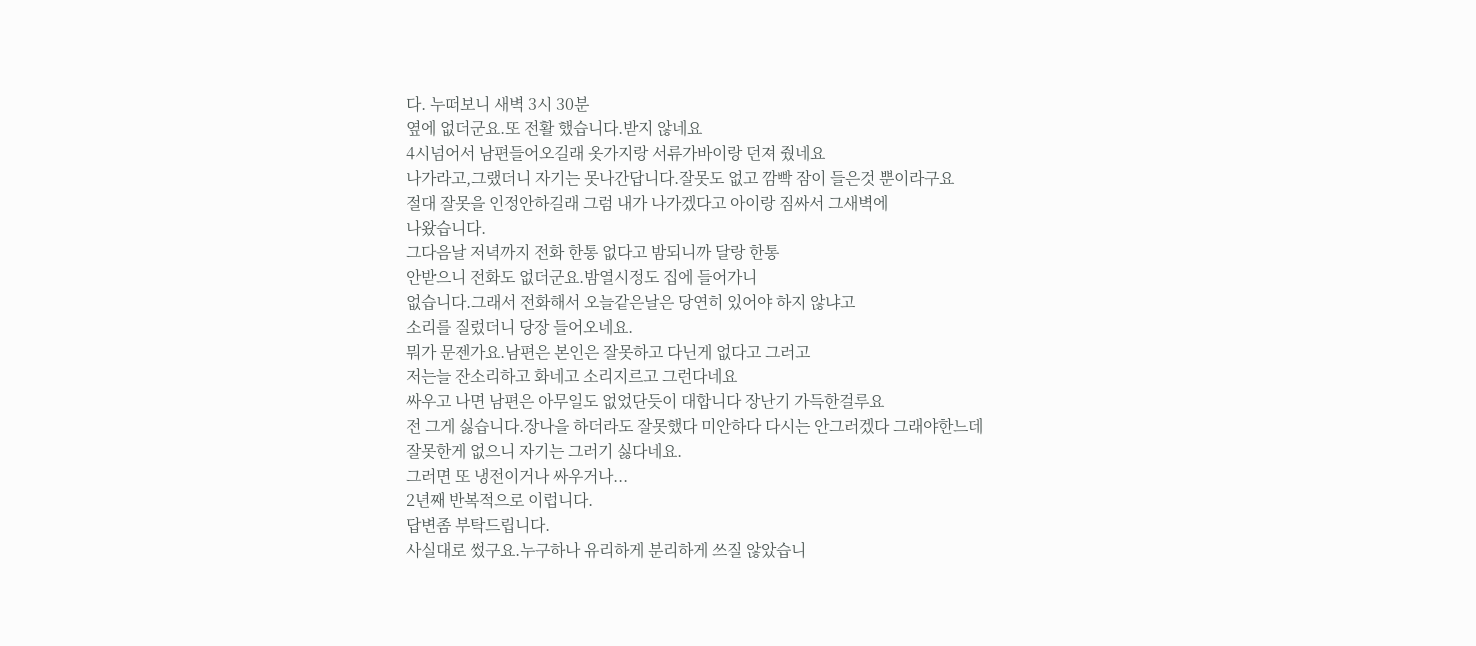다. 누떠보니 새벽 3시 30분
옆에 없더군요.또 전활 했습니다.받지 않네요
4시넘어서 남편들어오길래 옷가지랑 서류가바이랑 던져 줬네요
나가라고,그랬더니 자기는 못나간답니다.잘못도 없고 깜빡 잠이 들은것 뿐이라구요
절대 잘못을 인정안하길래 그럼 내가 나가겠다고 아이랑 짐싸서 그새벽에
나왔습니다.
그다음날 저녁까지 전화 한통 없다고 밤되니까 달랑 한통
안받으니 전화도 없더군요.밤열시정도 집에 들어가니
없습니다.그래서 전화해서 오늘같은날은 당연히 있어야 하지 않냐고
소리를 질렀더니 당장 들어오네요.
뭐가 문젠가요.남편은 본인은 잘못하고 다닌게 없다고 그러고
저는늘 잔소리하고 화네고 소리지르고 그런다네요
싸우고 나면 남편은 아무일도 없었단듯이 대합니다 장난기 가득한걸루요
전 그게 싫습니다.장나을 하더라도 잘못했다 미안하다 다시는 안그러겠다 그래야한느데
잘못한게 없으니 자기는 그러기 싫다네요.
그러면 또 냉전이거나 싸우거나...
2년째 반복적으로 이럽니다.
답변좀 부탁드립니다.
사실대로 썼구요.누구하나 유리하게 분리하게 쓰질 않았습니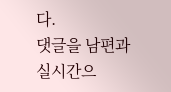다.
댓글을 남편과 실시간으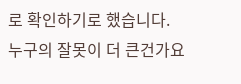로 확인하기로 했습니다.
누구의 잘못이 더 큰건가요